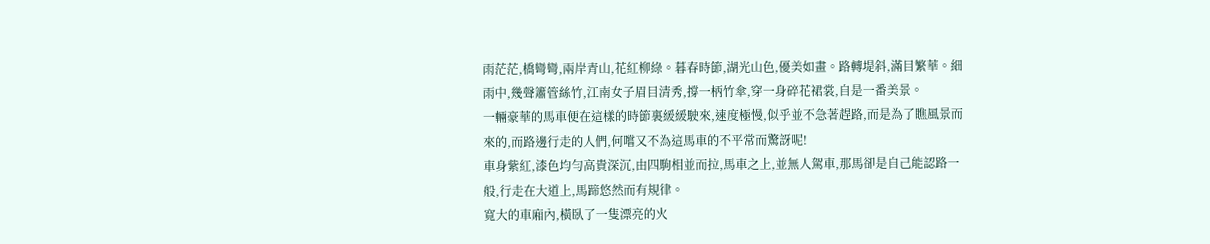雨茫茫,橋彎彎,兩岸青山,花紅柳綠。暮春時節,湖光山色,優美如畫。路轉堤斜,滿目繁華。細雨中,幾聲簫管絲竹,江南女子眉目清秀,撐一柄竹傘,穿一身碎花裙裳,自是一番美景。
一輛豪華的馬車便在這樣的時節裏緩緩駛來,速度極慢,似乎並不急著趕路,而是為了瞧風景而來的,而路邊行走的人們,何嚐又不為這馬車的不平常而驚訝呢!
車身紫紅,漆色均勻高貴深沉,由四駒相並而拉,馬車之上,並無人駕車,那馬卻是自己能認路一般,行走在大道上,馬蹄悠然而有規律。
寬大的車廂內,橫臥了一隻漂亮的火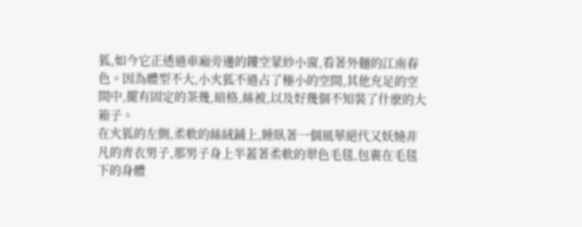狐,如今它正透過車廂旁邊的鏤空蒙紗小窗,看著外麵的江南春色。因為體型不大,小火狐不過占了極小的空間,其他充足的空間中,擺有固定的茶幾,暗格,絲被,以及好幾個不知裝了什麽的大箱子。
在火狐的左側,柔軟的絲絨鋪上,睡臥著一個風華絕代又妖嬈非凡的青衣男子,那男子身上半蓋著柔軟的翠色毛毯,包裹在毛毯下的身體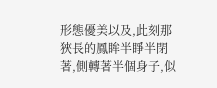形態優美以及,此刻那狹長的鳳眸半睜半閉著,側轉著半個身子,似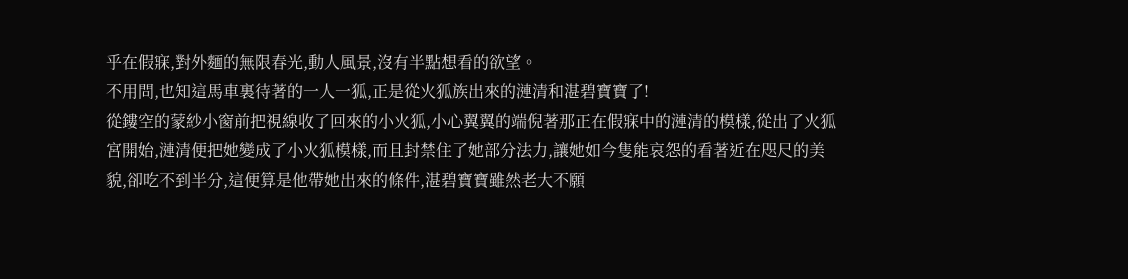乎在假寐,對外麵的無限春光,動人風景,沒有半點想看的欲望。
不用問,也知這馬車裏待著的一人一狐,正是從火狐族出來的漣清和湛碧寶寶了!
從鏤空的蒙紗小窗前把視線收了回來的小火狐,小心翼翼的端倪著那正在假寐中的漣清的模樣,從出了火狐宮開始,漣清便把她變成了小火狐模樣,而且封禁住了她部分法力,讓她如今隻能哀怨的看著近在咫尺的美貌,卻吃不到半分,這便算是他帶她出來的條件,湛碧寶寶雖然老大不願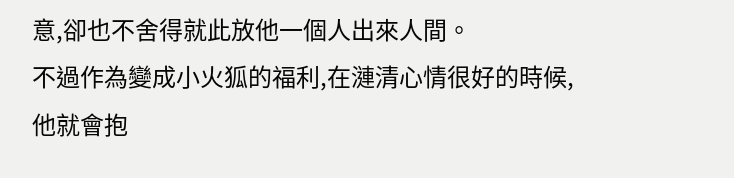意,卻也不舍得就此放他一個人出來人間。
不過作為變成小火狐的福利,在漣清心情很好的時候,他就會抱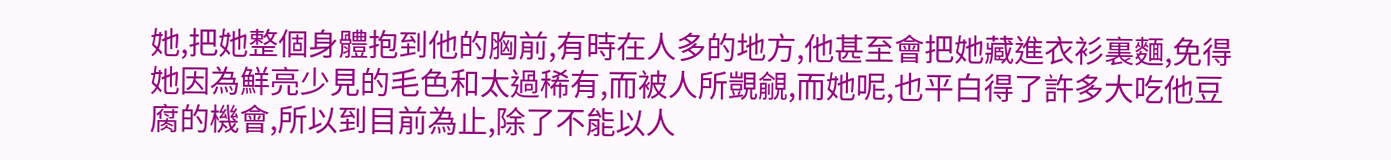她,把她整個身體抱到他的胸前,有時在人多的地方,他甚至會把她藏進衣衫裏麵,免得她因為鮮亮少見的毛色和太過稀有,而被人所覬覦,而她呢,也平白得了許多大吃他豆腐的機會,所以到目前為止,除了不能以人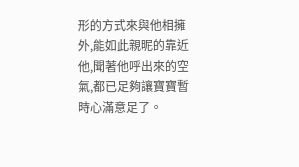形的方式來與他相擁外,能如此親昵的靠近他,聞著他呼出來的空氣,都已足夠讓寶寶暫時心滿意足了。